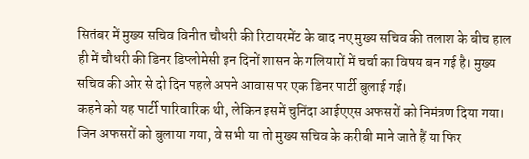सितंबर में मुख्य सचिव विनीत चौधरी की रिटायरमेंट के बाद नए मुख्य सचिव की तलाश के बीच हाल ही में चौधरी की डिनर डिप्लोमेसी इन दिनों शासन के गलियारों में चर्चा का विषय बन गई है। मुख्य सचिव की ओर से दो दिन पहले अपने आवास पर एक डिनर पार्टी बुलाई गई।
कहने को यह पार्टी पारिवारिक थी, लेकिन इसमें चुनिंदा आईएएस अफसरों को निमंत्रण दिया गया। जिन अफसरों को बुलाया गया, वे सभी या तो मुख्य सचिव के करीबी माने जाते हैं या फिर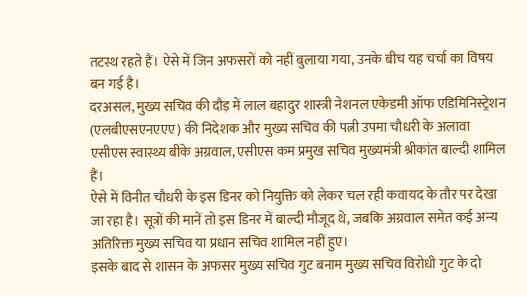तटस्थ रहते हैं। ऐसे में जिन अफसरों को नहीं बुलाया गया, उनके बीच यह चर्चा का विषय बन गई है।
दरअसल, मुख्य सचिव की दौड़ में लाल बहादुर शास्त्री नेशनल एकेडमी ऑफ एडिमिनिस्ट्रेशन (एलबीएसएनएएए) की निदेशक और मुख्य सचिव की पत्नी उपमा चौधरी के अलावा एसीएस स्वास्थ्य बीके अग्रवाल, एसीएस कम प्रमुख सचिव मुख्यमंत्री श्रीकांत बाल्दी शामिल हैं।
ऐसे में विनीत चौधरी के इस डिनर को नियुक्ति को लेकर चल रही कवायद के तौर पर देखा जा रहा है। सूत्रों की मानें तो इस डिनर में बाल्दी मौजूद थे, जबकि अग्रवाल समेत कई अन्य अतिरिक्त मुख्य सचिव या प्रधान सचिव शामिल नहीं हुए।
इसके बाद से शासन के अफसर मुख्य सचिव गुट बनाम मुख्य सचिव विरोधी गुट के दो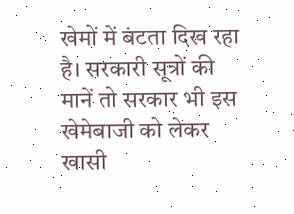खेमों में बंटता दिख रहा है। सरकारी सूत्रों की मानें तो सरकार भी इस खेमेबाजी को लेकर खासी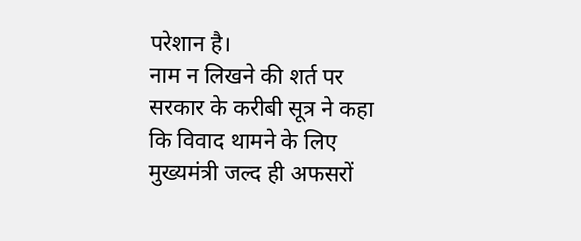परेशान है।
नाम न लिखने की शर्त पर सरकार के करीबी सूत्र ने कहा कि विवाद थामने के लिए मुख्यमंत्री जल्द ही अफसरों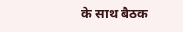के साथ बैठक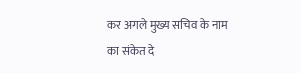कर अगले मुख्य सचिव के नाम का संकेत दे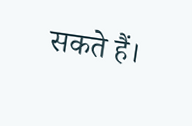सकते हैं।